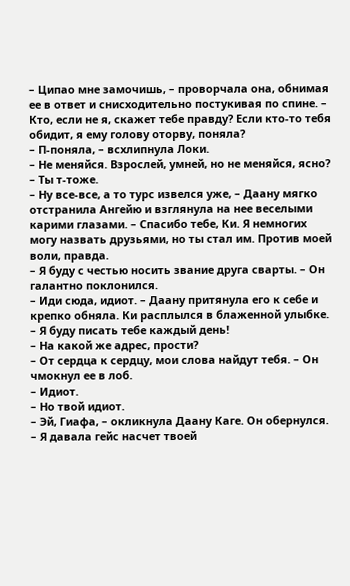– Ципао мне замочишь, – проворчала она, обнимая ее в ответ и снисходительно постукивая по спине. – Кто, если не я, скажет тебе правду? Если кто-то тебя обидит, я ему голову оторву, поняла?
– П-поняла, – всхлипнула Локи.
– Не меняйся. Взрослей, умней, но не меняйся, ясно?
– Ты т-тоже.
– Ну все-все, а то турс извелся уже, – Даану мягко отстранила Ангейю и взглянула на нее веселыми карими глазами. – Спасибо тебе, Ки. Я немногих могу назвать друзьями, но ты стал им. Против моей воли, правда.
– Я буду с честью носить звание друга сварты. – Он галантно поклонился.
– Иди сюда, идиот. – Даану притянула его к себе и крепко обняла. Ки расплылся в блаженной улыбке.
– Я буду писать тебе каждый день!
– На какой же адрес, прости?
– От сердца к сердцу, мои слова найдут тебя. – Он чмокнул ее в лоб.
– Идиот.
– Но твой идиот.
– Эй, Гиафа, – окликнула Даану Каге. Он обернулся. – Я давала гейс насчет твоей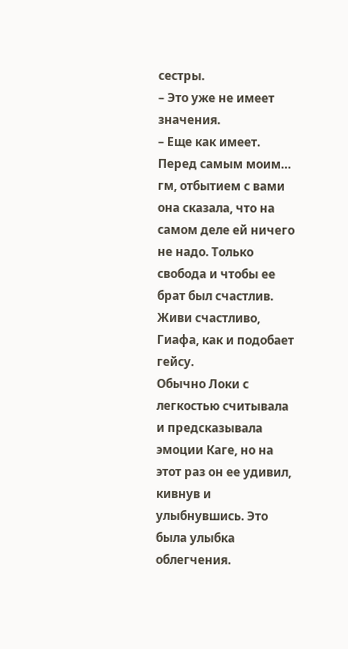сестры.
– Это уже не имеет значения.
– Еще как имеет. Перед самым моим… гм, отбытием с вами она сказала, что на самом деле ей ничего не надо. Только свобода и чтобы ее брат был счастлив. Живи счастливо, Гиафа, как и подобает гейсу.
Обычно Локи с легкостью считывала и предсказывала эмоции Каге, но на этот раз он ее удивил, кивнув и улыбнувшись. Это была улыбка облегчения.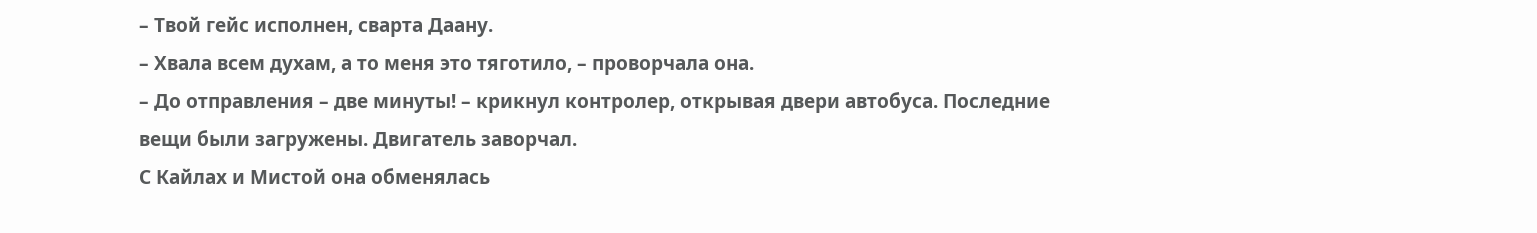– Твой гейс исполнен, сварта Даану.
– Хвала всем духам, а то меня это тяготило, – проворчала она.
– До отправления – две минуты! – крикнул контролер, открывая двери автобуса. Последние вещи были загружены. Двигатель заворчал.
С Кайлах и Мистой она обменялась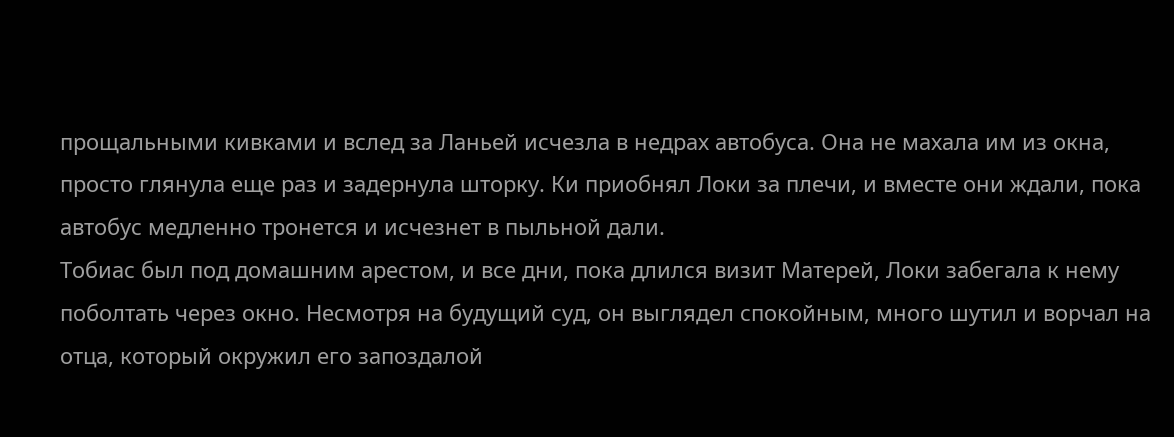прощальными кивками и вслед за Ланьей исчезла в недрах автобуса. Она не махала им из окна, просто глянула еще раз и задернула шторку. Ки приобнял Локи за плечи, и вместе они ждали, пока автобус медленно тронется и исчезнет в пыльной дали.
Тобиас был под домашним арестом, и все дни, пока длился визит Матерей, Локи забегала к нему поболтать через окно. Несмотря на будущий суд, он выглядел спокойным, много шутил и ворчал на отца, который окружил его запоздалой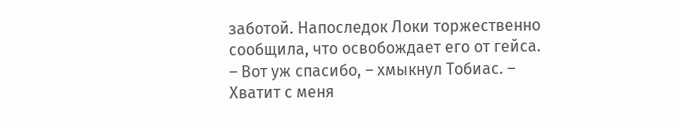заботой. Напоследок Локи торжественно сообщила, что освобождает его от гейса.
– Вот уж спасибо, – хмыкнул Тобиас. – Хватит с меня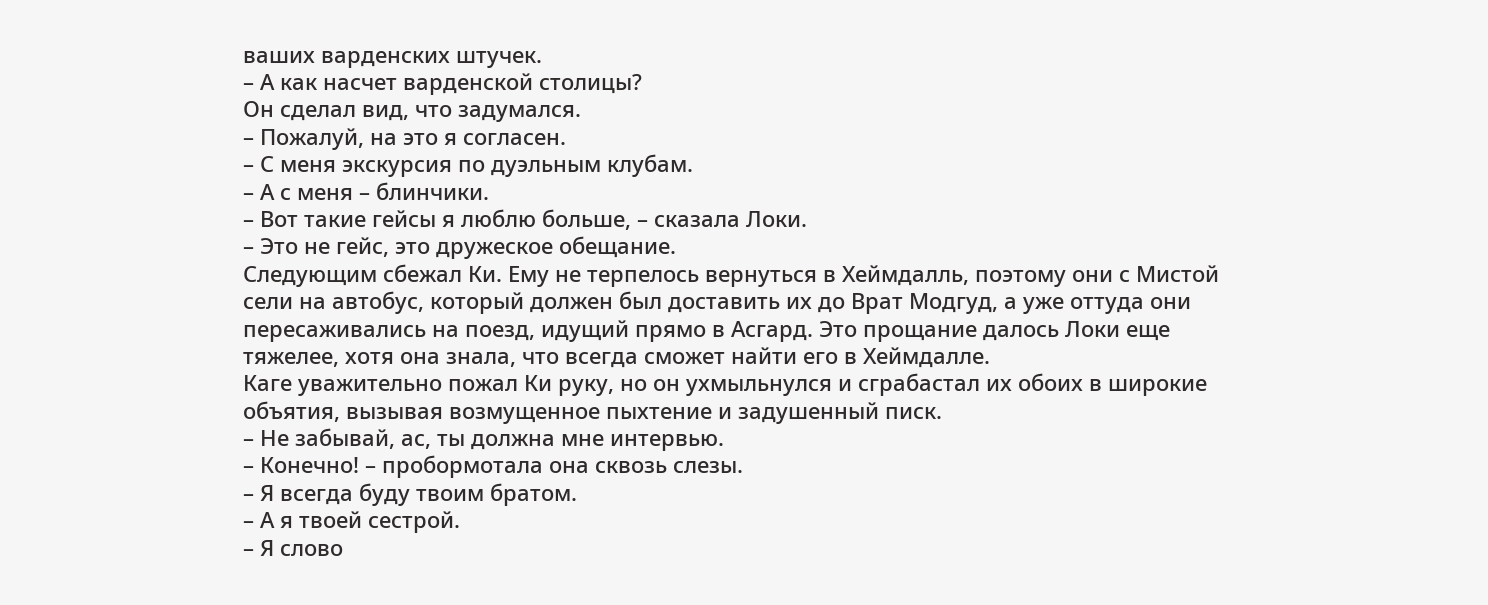ваших варденских штучек.
– А как насчет варденской столицы?
Он сделал вид, что задумался.
– Пожалуй, на это я согласен.
– С меня экскурсия по дуэльным клубам.
– А с меня – блинчики.
– Вот такие гейсы я люблю больше, – сказала Локи.
– Это не гейс, это дружеское обещание.
Следующим сбежал Ки. Ему не терпелось вернуться в Хеймдалль, поэтому они с Мистой сели на автобус, который должен был доставить их до Врат Модгуд, а уже оттуда они пересаживались на поезд, идущий прямо в Асгард. Это прощание далось Локи еще тяжелее, хотя она знала, что всегда сможет найти его в Хеймдалле.
Каге уважительно пожал Ки руку, но он ухмыльнулся и сграбастал их обоих в широкие объятия, вызывая возмущенное пыхтение и задушенный писк.
– Не забывай, ас, ты должна мне интервью.
– Конечно! – пробормотала она сквозь слезы.
– Я всегда буду твоим братом.
– А я твоей сестрой.
– Я слово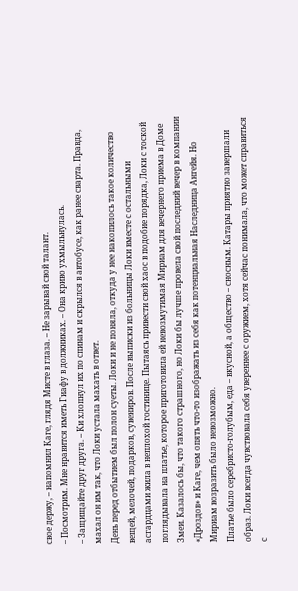свое держу, – напомнил Каге, глядя Мисте в глаза. – Не зарывай свой талант.
– Посмотрим. Мне нравится иметь Гиафу в должниках. – Она криво ухмыльнулась.
– Защищайте друг друга. – Ки хлопнул их по спинам и скрылся в автобусе, как ранее сварта. Правда, махал он им так, что Локи устала махать в ответ.
День перед отбытием был полон суеты. Локи и не поняла, откуда у нее накопилось такое количество вещей, мелочей, подарков, сувениров. После выписки из больницы Локи вместе с остальными асгардцами жила в неплохой гостинице. Пытаясь привести свой хаос в подобие порядка, Локи с тоской поглядывала на платье, которое приготовила ей невозмутимая Мириам для вечернего приема в Доме Змеи. Казалось бы, что такого страшного, но Локи бы лучше провела свой последний вечер в компании «Дроздов» и Каге, чем опять что-то изображать из себя как потенциальная Наследница Ангейя. Но Мириам возразить было невозможно.
Платье было серебристо-голубым, еда – вкусной, а общество – сносным. Катары приятно завершали образ. Локи всегда чувствовала себя увереннее с оружием, хотя сейчас понимала, что может справиться с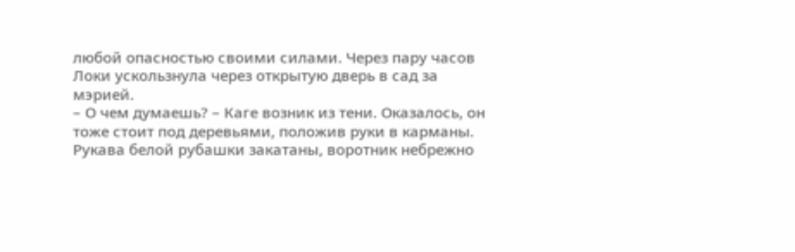любой опасностью своими силами. Через пару часов Локи ускользнула через открытую дверь в сад за мэрией.
– О чем думаешь? – Каге возник из тени. Оказалось, он тоже стоит под деревьями, положив руки в карманы. Рукава белой рубашки закатаны, воротник небрежно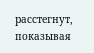расстегнут, показывая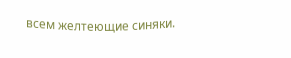всем желтеющие синяки.